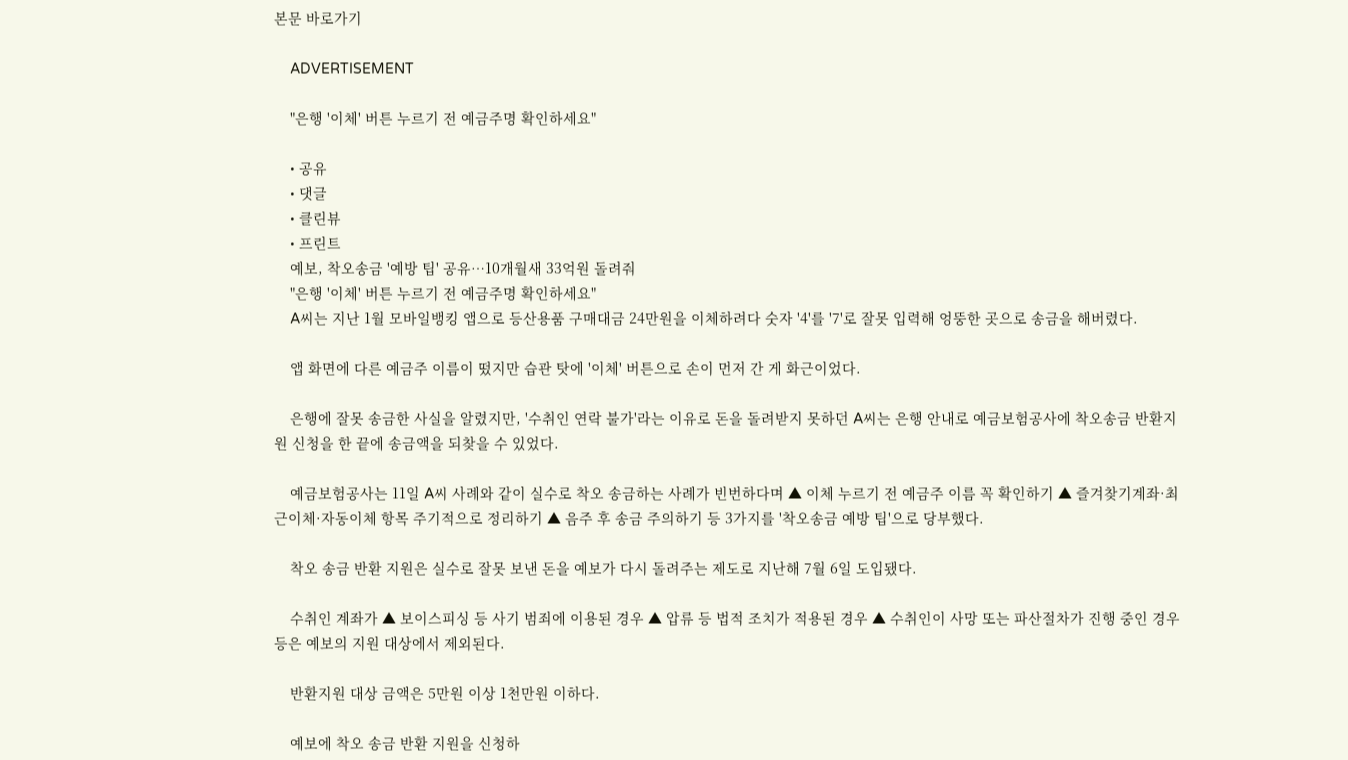본문 바로가기

    ADVERTISEMENT

    "은행 '이체' 버튼 누르기 전 예금주명 확인하세요"

    • 공유
    • 댓글
    • 클린뷰
    • 프린트
    예보, 착오송금 '예방 팁' 공유…10개월새 33억원 돌려줘
    "은행 '이체' 버튼 누르기 전 예금주명 확인하세요"
    A씨는 지난 1월 모바일뱅킹 앱으로 등산용품 구매대금 24만원을 이체하려다 숫자 '4'를 '7'로 잘못 입력해 엉뚱한 곳으로 송금을 해버렸다.

    앱 화면에 다른 예금주 이름이 떴지만 습관 탓에 '이체' 버튼으로 손이 먼저 간 게 화근이었다.

    은행에 잘못 송금한 사실을 알렸지만, '수취인 연락 불가'라는 이유로 돈을 돌려받지 못하던 A씨는 은행 안내로 예금보험공사에 착오송금 반환지원 신청을 한 끝에 송금액을 되찾을 수 있었다.

    예금보험공사는 11일 A씨 사례와 같이 실수로 착오 송금하는 사례가 빈번하다며 ▲ 이체 누르기 전 예금주 이름 꼭 확인하기 ▲ 즐겨찾기계좌·최근이체·자동이체 항목 주기적으로 정리하기 ▲ 음주 후 송금 주의하기 등 3가지를 '착오송금 예방 팁'으로 당부했다.

    착오 송금 반환 지원은 실수로 잘못 보낸 돈을 예보가 다시 돌려주는 제도로 지난해 7월 6일 도입됐다.

    수취인 계좌가 ▲ 보이스피싱 등 사기 범죄에 이용된 경우 ▲ 압류 등 법적 조치가 적용된 경우 ▲ 수취인이 사망 또는 파산절차가 진행 중인 경우 등은 예보의 지원 대상에서 제외된다.

    반환지원 대상 금액은 5만원 이상 1천만원 이하다.

    예보에 착오 송금 반환 지원을 신청하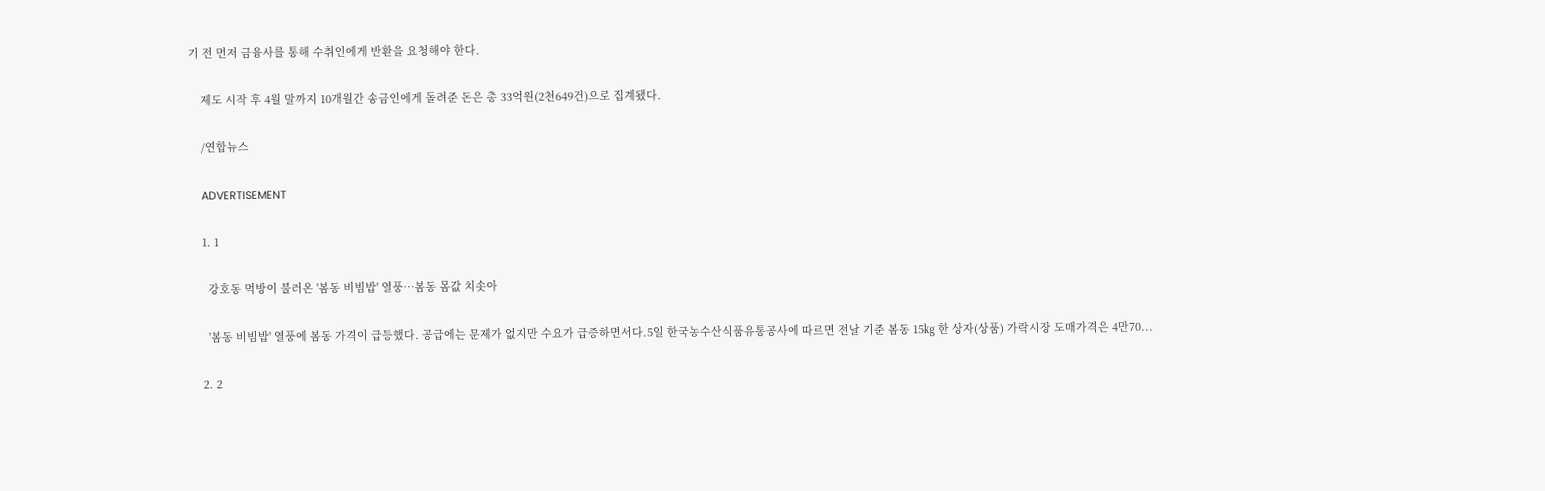기 전 먼저 금융사를 통해 수취인에게 반환을 요청해야 한다.

    제도 시작 후 4월 말까지 10개월간 송금인에게 돌려준 돈은 총 33억원(2천649건)으로 집계됐다.

    /연합뉴스

    ADVERTISEMENT

    1. 1

      강호동 먹방이 불러온 '봄동 비빔밥' 열풍…봄동 몸값 치솟아

      '봄동 비빔밥' 열풍에 봄동 가격이 급등했다. 공급에는 문제가 없지만 수요가 급증하면서다.5일 한국농수산식품유통공사에 따르면 전날 기준 봄동 15㎏ 한 상자(상품) 가락시장 도매가격은 4만70...

    2. 2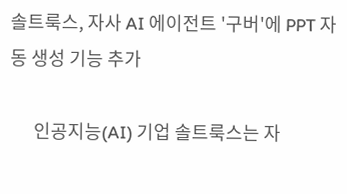솔트룩스, 자사 AI 에이전트 '구버'에 PPT 자동 생성 기능 추가

      인공지능(AI) 기업 솔트룩스는 자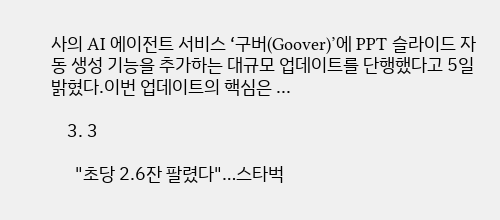사의 AI 에이전트 서비스 ‘구버(Goover)’에 PPT 슬라이드 자동 생성 기능을 추가하는 대규모 업데이트를 단행했다고 5일 밝혔다.이번 업데이트의 핵심은 ...

    3. 3

      "초당 2.6잔 팔렸다"…스타벅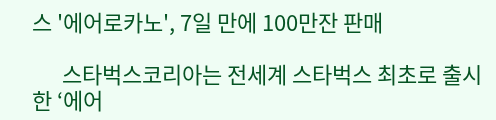스 '에어로카노', 7일 만에 100만잔 판매

      스타벅스코리아는 전세계 스타벅스 최초로 출시한 ‘에어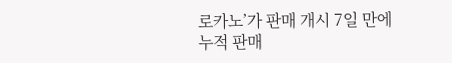로카노’가 판매 개시 7일 만에 누적 판매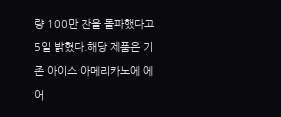량 100만 잔을 돌파했다고 5일 밝혔다.해당 제품은 기존 아이스 아메리카노에 에어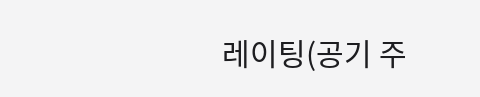레이팅(공기 주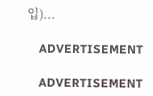입)...

    ADVERTISEMENT

    ADVERTISEMENT